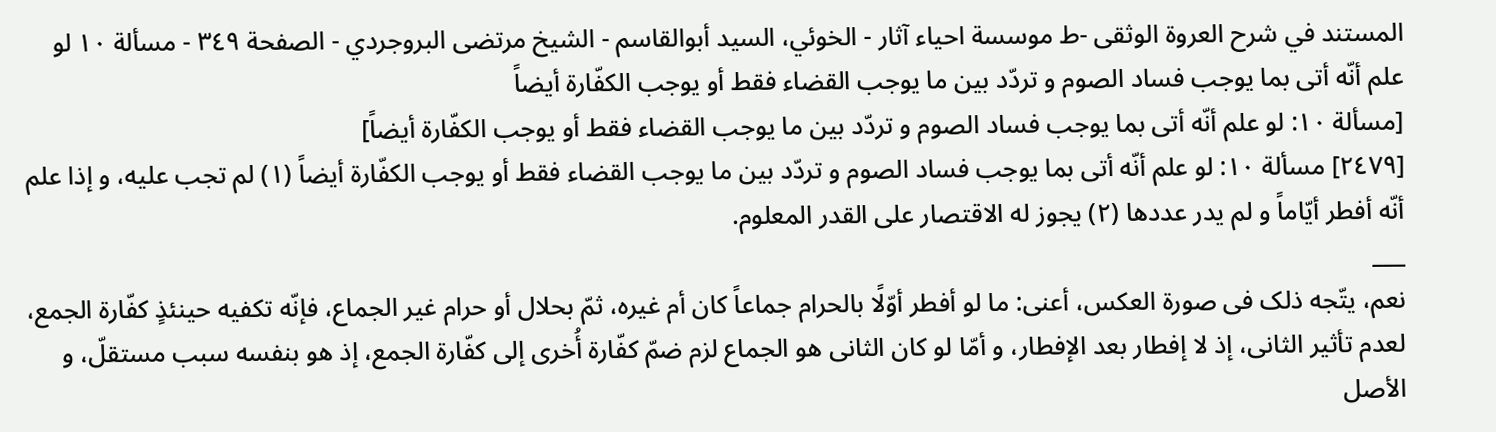المستند في شرح العروة الوثقى -ط موسسة احياء آثار - الخوئي، السيد أبوالقاسم - الشيخ مرتضى البروجردي - الصفحة ٣٤٩ - مسألة ١٠ لو علم أنّه أتی بما یوجب فساد الصوم و تردّد بین ما یوجب القضاء فقط أو یوجب الکفّارة أیضاً
[مسألة ١٠: لو علم أنّه أتی بما یوجب فساد الصوم و تردّد بین ما یوجب القضاء فقط أو یوجب الکفّارة أیضاً]
[٢٤٧٩] مسألة ١٠: لو علم أنّه أتی بما یوجب فساد الصوم و تردّد بین ما یوجب القضاء فقط أو یوجب الکفّارة أیضاً (١) لم تجب علیه، و إذا علم أنّه أفطر أیّاماً و لم یدر عددها (٢) یجوز له الاقتصار علی القدر المعلوم.
___
نعم، یتّجه ذلک فی صورة العکس، أعنی: ما لو أفطر أوّلًا بالحرام جماعاً کان أم غیره، ثمّ بحلال أو حرام غیر الجماع، فإنّه تکفیه حینئذٍ کفّارة الجمع، لعدم تأثیر الثانی، إذ لا إفطار بعد الإفطار، و أمّا لو کان الثانی هو الجماع لزم ضمّ کفّارة أُخری إلی کفّارة الجمع، إذ هو بنفسه سبب مستقلّ، و الأصل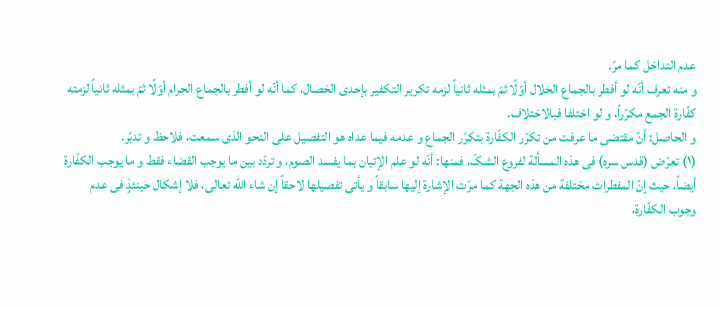عدم التداخل کما مرّ.
و منه تعرف أنّه لو أفطر بالجماع الحلال أوّلًا ثمّ بمثله ثانیاً لزمه تکریر التکفیر بإحدی الخصال، کما أنّه لو أفطر بالجماع الحرام أوّلًا ثمّ بمثله ثانیاً لزمته کفّارة الجمع مکرّراً، و لو اختلفا فبالاختلاف.
و الحاصل: أنّ مقتضی ما عرفت من تکرّر الکفّارة بتکرّر الجماع و عدمه فیما عداه هو التفصیل علی النحو الذی سمعت، فلاحظ و تدبّر.
(١) تعرّض (قدس سره) فی هذه المسألة لفروع الشکّ، فمنها: أنّه لو علم الإتیان بما یفسد الصوم، و تردّد بین ما یوجب القضاء فقط و ما یوجب الکفّارة أیضاً، حیث إنّ المفطرات مختلفة من هذه الجهة کما مرّت الإشارة إلیها سابقاً و یأتی تفصیلها لاحقاً إن شاء اللّٰه تعالی، فلا إشکال حینئذٍ فی عدم وجوب الکفّارة،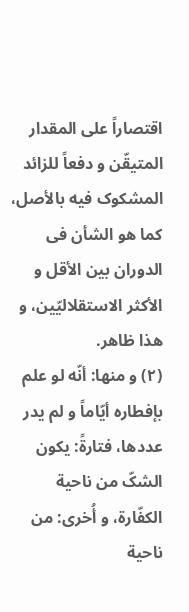اقتصاراً علی المقدار المتیقّن و دفعاً للزائد المشکوک فیه بالأصل، کما هو الشأن فی الدوران بین الأقل و الأکثر الاستقلالیّین، و هذا ظاهر.
(٢) و منها: أنّه لو علم بإفطاره أیّاماً و لم یدر عددها، فتارةً: یکون الشکّ من ناحیة الکفّارة، و أُخری: من ناحیة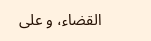القضاء، و علی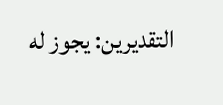التقدیرین: یجوز له